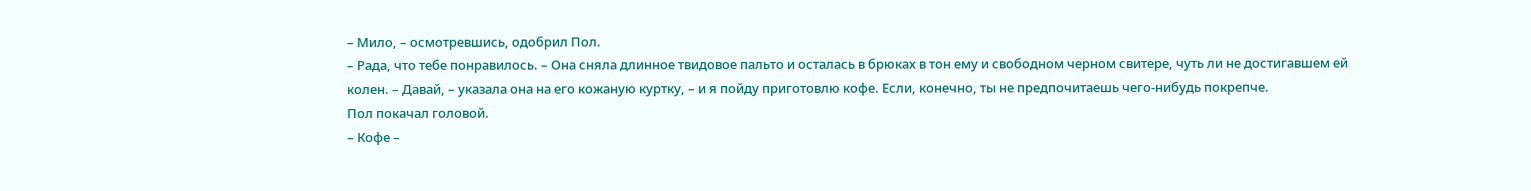– Мило, – осмотревшись, одобрил Пол.
– Рада, что тебе понравилось. – Она сняла длинное твидовое пальто и осталась в брюках в тон ему и свободном черном свитере, чуть ли не достигавшем ей колен. – Давай, – указала она на его кожаную куртку, – и я пойду приготовлю кофе. Если, конечно, ты не предпочитаешь чего-нибудь покрепче.
Пол покачал головой.
– Кофе –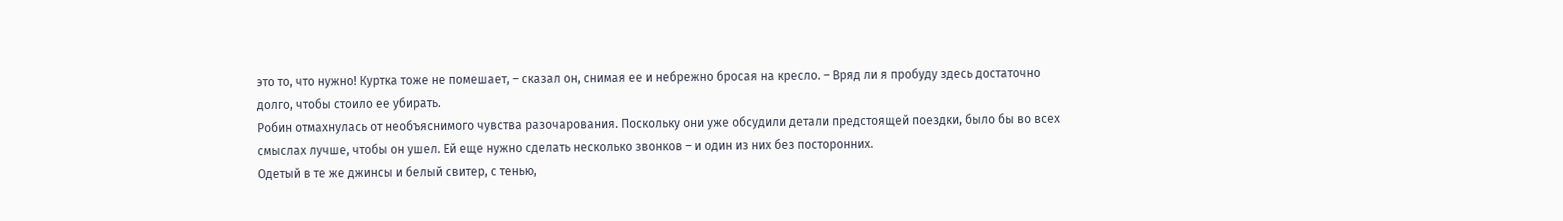это то, что нужно! Куртка тоже не помешает, – сказал он, снимая ее и небрежно бросая на кресло. – Вряд ли я пробуду здесь достаточно долго, чтобы стоило ее убирать.
Робин отмахнулась от необъяснимого чувства разочарования. Поскольку они уже обсудили детали предстоящей поездки, было бы во всех смыслах лучше, чтобы он ушел. Ей еще нужно сделать несколько звонков – и один из них без посторонних.
Одетый в те же джинсы и белый свитер, с тенью,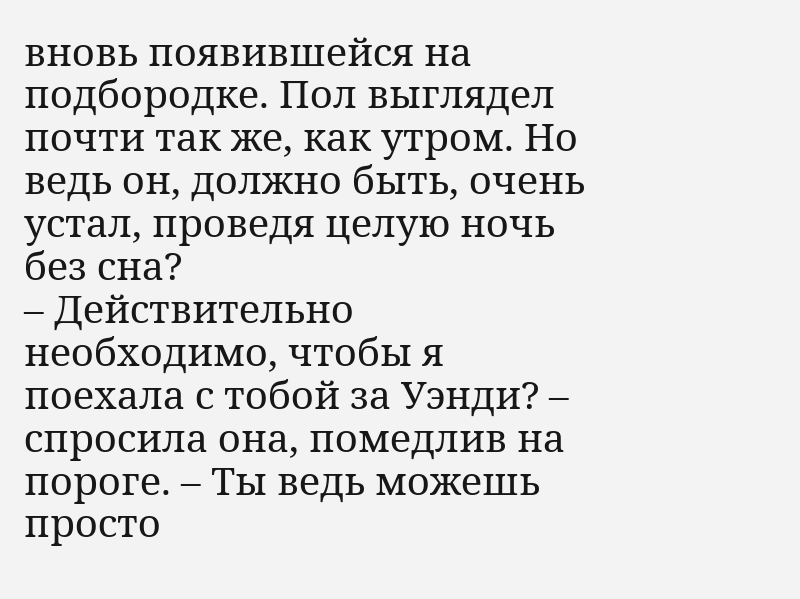вновь появившейся на подбородке. Пол выглядел почти так же, как утром. Но ведь он, должно быть, очень устал, проведя целую ночь без сна?
– Действительно необходимо, чтобы я поехала с тобой за Уэнди? – спросила она, помедлив на пороге. – Ты ведь можешь просто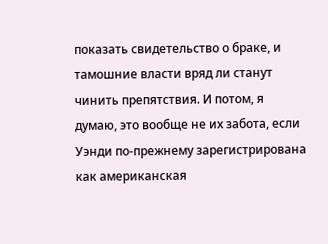показать свидетельство о браке, и тамошние власти вряд ли станут чинить препятствия. И потом, я думаю, это вообще не их забота, если Уэнди по-прежнему зарегистрирована как американская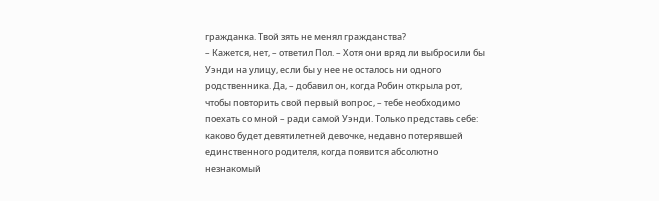гражданка. Твой зять не менял гражданства?
– Кажется, нет, – ответил Пол. – Хотя они вряд ли выбросили бы Уэнди на улицу, если бы у нее не осталось ни одного родственника. Да, – добавил он, когда Робин открыла рот, чтобы повторить свой первый вопрос, – тебе необходимо поехать со мной – ради самой Уэнди. Только представь себе: каково будет девятилетней девочке, недавно потерявшей единственного родителя, когда появится абсолютно незнакомый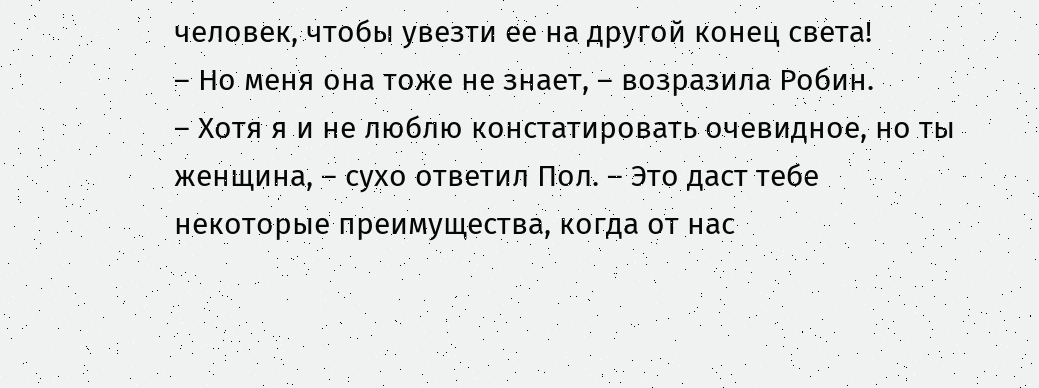человек, чтобы увезти ее на другой конец света!
– Но меня она тоже не знает, – возразила Робин.
– Хотя я и не люблю констатировать очевидное, но ты женщина, – сухо ответил Пол. – Это даст тебе некоторые преимущества, когда от нас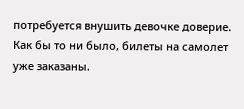потребуется внушить девочке доверие. Как бы то ни было, билеты на самолет уже заказаны.